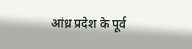आंध्र प्रदेश के पूर्व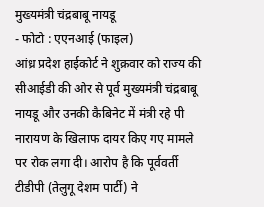मुख्यमंत्री चंद्रबाबू नायडू
- फोटो : एएनआई (फाइल)
आंध्र प्रदेश हाईकोर्ट ने शुक्रवार को राज्य की सीआईडी की ओर से पूर्व मुख्यमंत्री चंद्रबाबू नायडू और उनकी कैबिनेट में मंत्री रहे पी नारायण के खिलाफ दायर किए गए मामले पर रोक लगा दी। आरोप है कि पूर्ववर्ती टीडीपी (तेलुगू देशम पार्टी) ने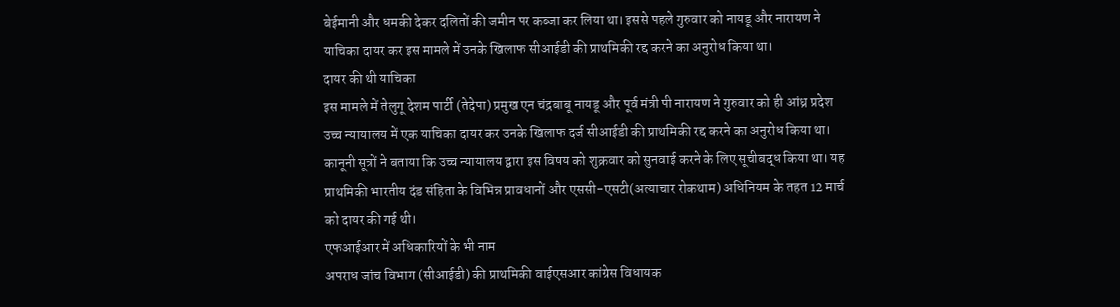बेईमानी और धमकी देकर दलितों की जमीन पर कब्जा कर लिया था। इससे पहले गुरुवार को नायडू और नारायण ने याचिका दायर कर इस मामले में उनके खिलाफ सीआईडी की प्राथमिकी रद्द करने का अनुरोध किया था।
दायर की थी याचिका
इस मामले में तेलुगू देशम पार्टी (तेदेपा) प्रमुख एन चंद्रबाबू नायडू और पूर्व मंत्री पी नारायण ने गुरुवार को ही आंध्र प्रदेश उच्च न्यायालय में एक याचिका दायर कर उनके खिलाफ दर्ज सीआईडी की प्राथमिकी रद्द करने का अनुरोध किया था।
कानूनी सूत्रों ने बताया कि उच्च न्यायालय द्वारा इस विषय को शुक्रवार को सुनवाई करने के लिए सूचीबद्ध किया था। यह प्राथमिकी भारतीय दंड संहिता के विभिन्न प्रावधानों और एससी-एसटी(अत्याचार रोकथाम) अधिनियम के तहत 12 मार्च को दायर की गई थी।
एफआईआर में अधिकारियों के भी नाम
अपराध जांच विभाग (सीआईडी) की प्राथमिकी वाईएसआर कांग्रेस विधायक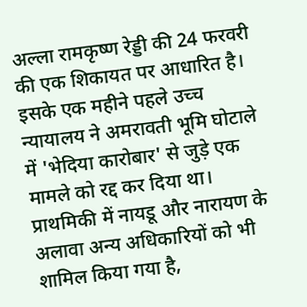अल्ला रामकृष्ण रेड्डी की 24 फरवरी की एक शिकायत पर आधारित है। इसके एक महीने पहले उच्च न्यायालय ने अमरावती भूमि घोटाले में 'भेदिया कारोबार' से जुड़े एक मामले को रद्द कर दिया था।
प्राथमिकी में नायडू और नारायण के अलावा अन्य अधिकारियों को भी शामिल किया गया है,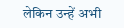लेकिन उन्हें अभी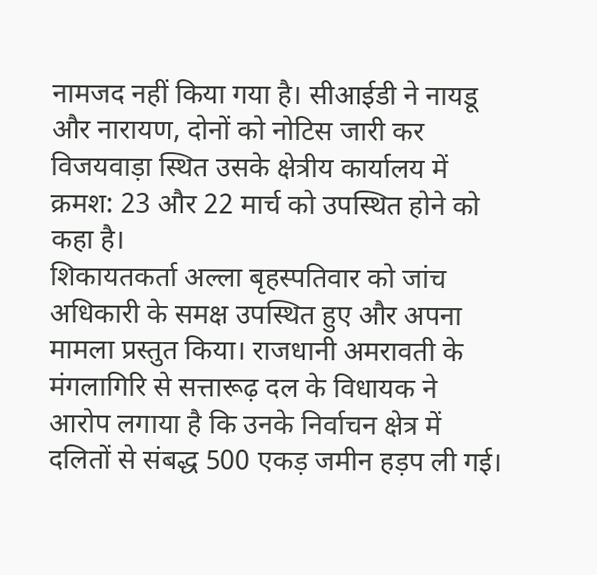नामजद नहीं किया गया है। सीआईडी ने नायडू और नारायण, दोनों को नोटिस जारी कर विजयवाड़ा स्थित उसके क्षेत्रीय कार्यालय में क्रमश: 23 और 22 मार्च को उपस्थित होने को कहा है।
शिकायतकर्ता अल्ला बृहस्पतिवार को जांच अधिकारी के समक्ष उपस्थित हुए और अपना मामला प्रस्तुत किया। राजधानी अमरावती के मंगलागिरि से सत्तारूढ़ दल के विधायक ने आरोप लगाया है कि उनके निर्वाचन क्षेत्र में दलितों से संबद्ध 500 एकड़ जमीन हड़प ली गई।